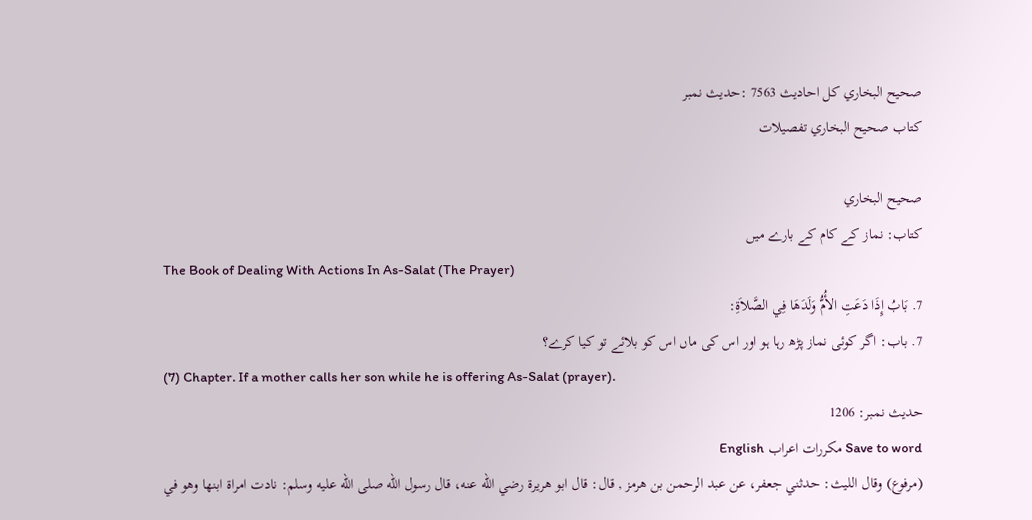صحيح البخاري کل احادیث 7563 :حدیث نمبر
کتاب صحيح البخاري تفصیلات

صحيح البخاري
کتاب: نماز کے کام کے بارے میں
The Book of Dealing With Actions In As-Salat (The Prayer)
7. بَابُ إِذَا دَعَتِ الأُمُّ وَلَدَهَا فِي الصَّلاَةِ:
7. باب: اگر کوئی نماز پڑھ رہا ہو اور اس کی ماں اس کو بلائے تو کیا کرے؟
(7) Chapter. If a mother calls her son while he is offering As-Salat (prayer).
حدیث نمبر: 1206
Save to word مکررات اعراب English
(مرفوع) وقال الليث: حدثني جعفر، عن عبد الرحمن بن هرمز , قال: قال ابو هريرة رضي الله عنه، قال رسول الله صلى الله عليه وسلم: نادت امراة ابنها وهو في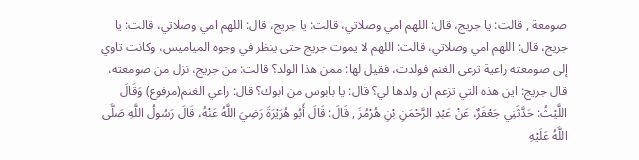صومعة , قالت: يا جريج، قال: اللهم امي وصلاتي، قالت: يا جريج، قال: اللهم امي وصلاتي، قالت: يا جريج، قال: اللهم امي وصلاتي، قالت: اللهم لا يموت جريج حتى ينظر في وجوه المياميس، وكانت تاوي إلى صومعته راعية ترعى الغنم فولدت، فقيل لها: ممن هذا الولد؟ قالت: من جريج، نزل من صومعته، قال جريج: اين هذه التي تزعم ان ولدها لي؟ قال: يا بابوس من ابوك؟ قال: راعي الغنم(مرفوع) وَقَالَ اللَّيْثُ: حَدَّثَنِي جَعْفَرٌ، عَنْ عَبْدِ الرَّحْمَنِ بْنِ هُرْمُزَ , قَالَ: قَالَ أَبُو هُرَيْرَةَ رَضِيَ اللَّهُ عَنْهُ، قَالَ رَسُولُ اللَّهِ صَلَّى اللَّهُ عَلَيْهِ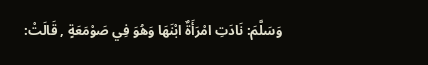وَسَلَّمَ: نَادَتِ امْرَأَةٌ ابْنَهَا وَهُوَ فِي صَوْمَعَةٍ , قَالَتْ: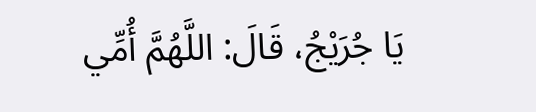يَا جُرَيْجُ، قَالَ: اللَّهُمَّ أُمِّي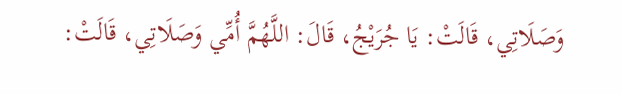وَصَلَاتِي، قَالَتْ: يَا جُرَيْجُ، قَالَ: اللَّهُمَّ أُمِّي وَصَلَاتِي، قَالَتْ: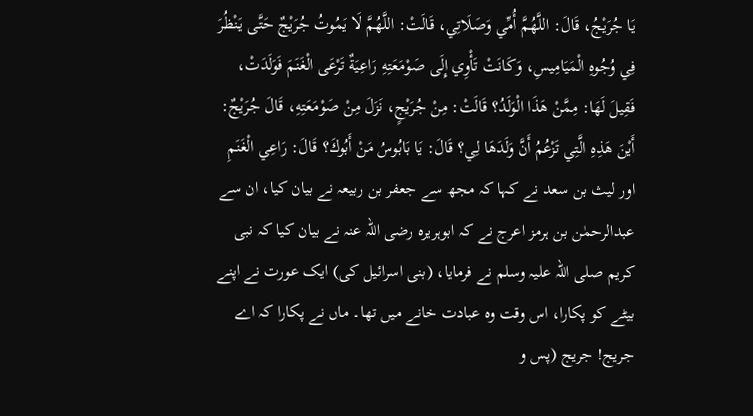يَا جُرَيْجُ، قَالَ: اللَّهُمَّ أُمِّي وَصَلَاتِي، قَالَتْ: اللَّهُمَّ لَا يَمُوتُ جُرَيْجٌ حَتَّى يَنْظُرَ فِي وُجُوهِ الْمَيَامِيسِ، وَكَانَتْ تَأْوِي إِلَى صَوْمَعَتِهِ رَاعِيَةٌ تَرْعَى الْغَنَمَ فَوَلَدَتْ، فَقِيلَ لَهَا: مِمَّنْ هَذَا الْوَلَدُ؟ قَالَتْ: مِنْ جُرَيْجٍ، نَزَلَ مِنْ صَوْمَعَتِهِ، قَالَ جُرَيْجٌ: أَيْنَ هَذِهِ الَّتِي تَزْعُمُ أَنَّ وَلَدَهَا لِي؟ قَالَ: يَا بَابُوسُ مَنْ أَبُوكَ؟ قَالَ: رَاعِي الْغَنَمِ
اور لیث بن سعد نے کہا کہ مجھ سے جعفر بن ربیعہ نے بیان کیا، ان سے عبدالرحمٰن بن ہرمز اعرج نے کہ ابوہریرہ رضی اللہ عنہ نے بیان کیا کہ نبی کریم صلی اللہ علیہ وسلم نے فرمایا، (بنی اسرائیل کی) ایک عورت نے اپنے بیٹے کو پکارا، اس وقت وہ عبادت خانے میں تھا۔ ماں نے پکارا کہ اے جریج! جریج (پس و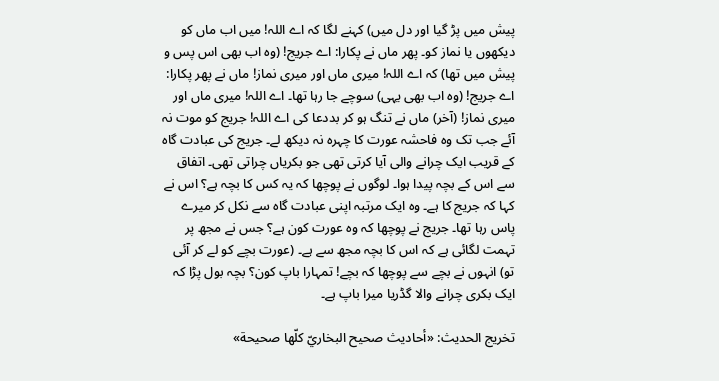پیش میں پڑ گیا اور دل میں) کہنے لگا کہ اے اللہ! میں اب ماں کو دیکھوں یا نماز کو۔ پھر ماں نے پکارا: اے جریج! (وہ اب بھی اس پس و پیش میں تھا) کہ اے اللہ! میری ماں اور میری نماز! ماں نے پھر پکارا: اے جریج! (وہ اب بھی یہی) سوچے جا رہا تھا۔ اے اللہ! میری ماں اور میری نماز! (آخر) ماں نے تنگ ہو کر بددعا کی اے اللہ! جریج کو موت نہ آئے جب تک وہ فاحشہ عورت کا چہرہ نہ دیکھ لے۔ جریج کی عبادت گاہ کے قریب ایک چرانے والی آیا کرتی تھی جو بکریاں چراتی تھی۔ اتفاق سے اس کے بچہ پیدا ہوا۔ لوگوں نے پوچھا کہ یہ کس کا بچہ ہے؟ اس نے کہا کہ جریج کا ہے۔ وہ ایک مرتبہ اپنی عبادت گاہ سے نکل کر میرے پاس رہا تھا۔ جریج نے پوچھا کہ وہ عورت کون ہے؟ جس نے مجھ پر تہمت لگائی ہے کہ اس کا بچہ مجھ سے ہے۔ (عورت بچے کو لے کر آئی تو) انہوں نے بچے سے پوچھا کہ بچے! تمہارا باپ کون؟ بچہ بول پڑا کہ ایک بکری چرانے والا گڈریا میرا باپ ہے۔

تخریج الحدیث: «أحاديث صحيح البخاريّ كلّها صحيحة»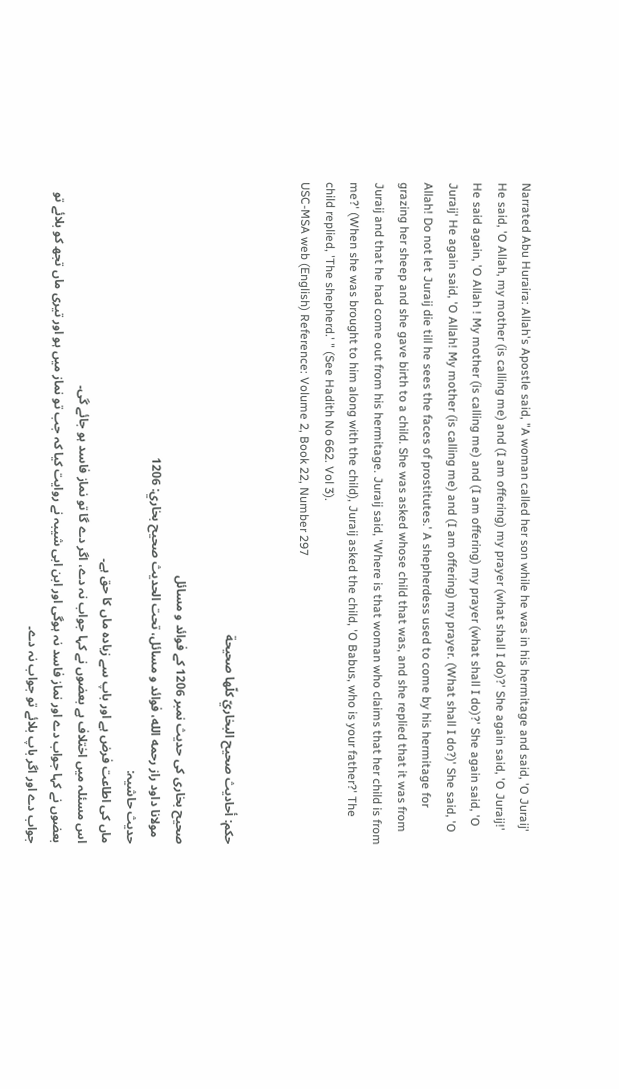Narrated Abu Huraira: Allah's Apostle said, "A woman called her son while he was in his hermitage and said, 'O Juraij' He said, 'O Allah, my mother (is calling me) and (I am offering) my prayer (what shall I do)?' She again said, 'O Juraij!' He said again, 'O Allah ! My mother (is calling me) and (I am offering) my prayer (what shall I do)?' She again said, 'O Juraij' He again said, 'O Allah! My mother (is calling me) and (I am offering) my prayer. (What shall I do?)' She said, 'O Allah! Do not let Juraij die till he sees the faces of prostitutes.' A shepherdess used to come by his hermitage for grazing her sheep and she gave birth to a child. She was asked whose child that was, and she replied that it was from Juraij and that he had come out from his hermitage. Juraij said, 'Where is that woman who claims that her child is from me?' (When she was brought to him along with the child), Juraij asked the child, 'O Babus, who is your father?' The child replied, 'The shepherd.' " (See Hadith No 662. Vol 3).
USC-MSA web (English) Reference: Volume 2, Book 22, Number 297


حكم: أحاديث صحيح البخاريّ كلّها صحيحة

صحیح بخاری کی حدیث نمبر 1206 کے فوائد و مسائل
  مولانا داود راز رحمه الله، فوائد و مسائل، تحت الحديث صحيح بخاري: 1206
حدیث حاشیہ:
ماں کی اطاعت فرض ہے اور باپ سے زیادہ ماں کا حق ہے۔
اس مسئلہ میں اختلاف ہے بعضوں نے کہا جواب نہ دے، اگر دے گا تو نماز فاسد ہو جائے گی۔
بعضوں نے کہا جواب دے اور نماز فاسد نہ ہوگی اور ابن ابی شیبہ نے روایت کیا کہ جب تو نماز میں ہو اور تیری ماں تجھ کو بلائے تو جواب دے اور اگر باپ بلائے تو جواب نہ دے۔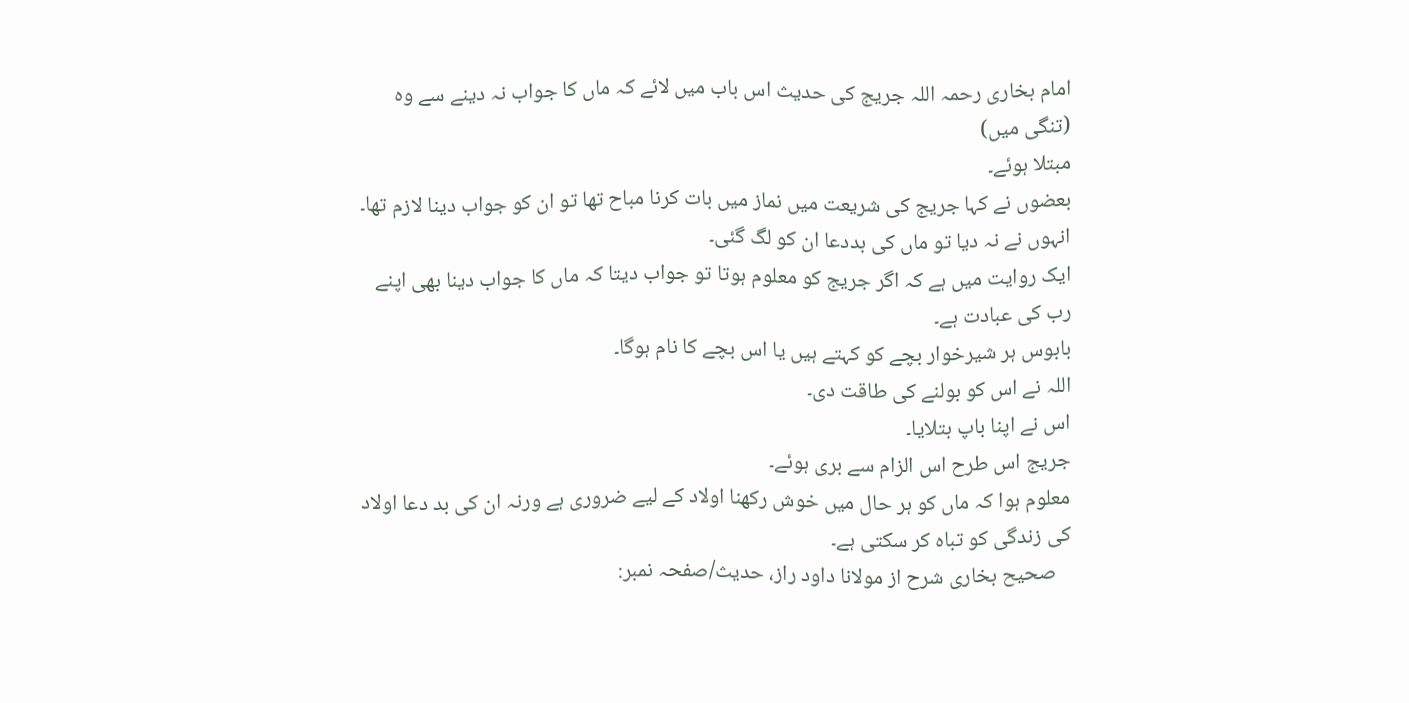امام بخاری رحمہ اللہ جریج کی حدیث اس باب میں لائے کہ ماں کا جواب نہ دینے سے وہ (تنگی میں)
مبتلا ہوئے۔
بعضوں نے کہا جریج کی شریعت میں نماز میں بات کرنا مباح تھا تو ان کو جواب دینا لازم تھا۔
انہوں نے نہ دیا تو ماں کی بددعا ان کو لگ گئی۔
ایک روایت میں ہے کہ اگر جریج کو معلوم ہوتا تو جواب دیتا کہ ماں کا جواب دینا بھی اپنے رب کی عبادت ہے۔
بابوس ہر شیرخوار بچے کو کہتے ہیں یا اس بچے کا نام ہوگا۔
اللہ نے اس کو بولنے کی طاقت دی۔
اس نے اپنا باپ بتلایا۔
جریج اس طرح اس الزام سے بری ہوئے۔
معلوم ہوا کہ ماں کو ہر حال میں خوش رکھنا اولاد کے لیے ضروری ہے ورنہ ان کی بد دعا اولاد کی زندگی کو تباہ کر سکتی ہے۔
   صحیح بخاری شرح از مولانا داود راز، حدیث/صفحہ نمبر: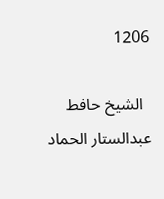1206

  الشيخ حافط عبدالستار الحماد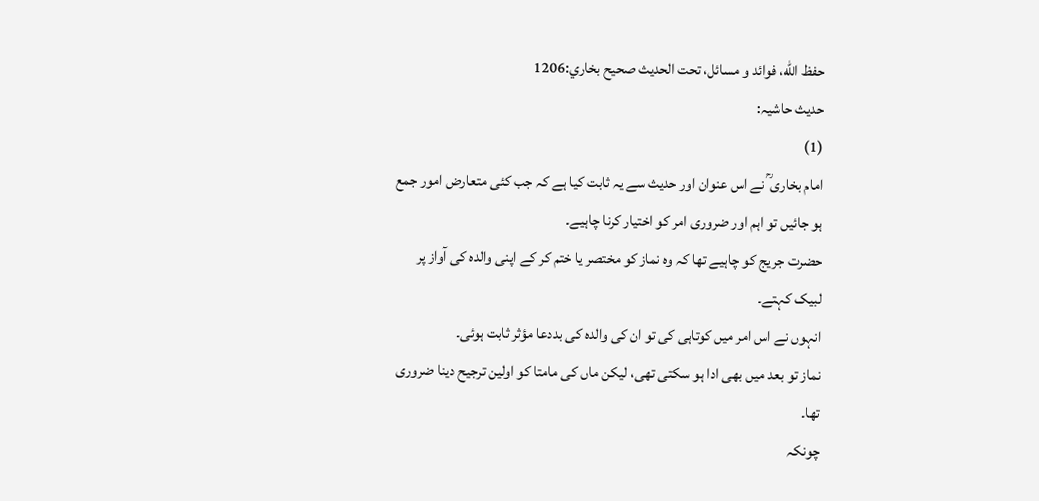حفظ الله، فوائد و مسائل، تحت الحديث صحيح بخاري:1206
حدیث حاشیہ:
(1)
امام بخاری ؒ نے اس عنوان اور حدیث سے یہ ثابت کیا ہے کہ جب کئی متعارض امور جمع ہو جائیں تو اہم اور ضروری امر کو اختیار کرنا چاہیے۔
حضرت جریج کو چاہیے تھا کہ وہ نماز کو مختصر یا ختم کر کے اپنی والدہ کی آواز پر لبیک کہتے۔
انہوں نے اس امر میں کوتاہی کی تو ان کی والدہ کی بددعا مؤثر ثابت ہوئی۔
نماز تو بعد میں بھی ادا ہو سکتی تھی، لیکن ماں کی مامتا کو اولین ترجیح دینا ضروری تھا۔
چونکہ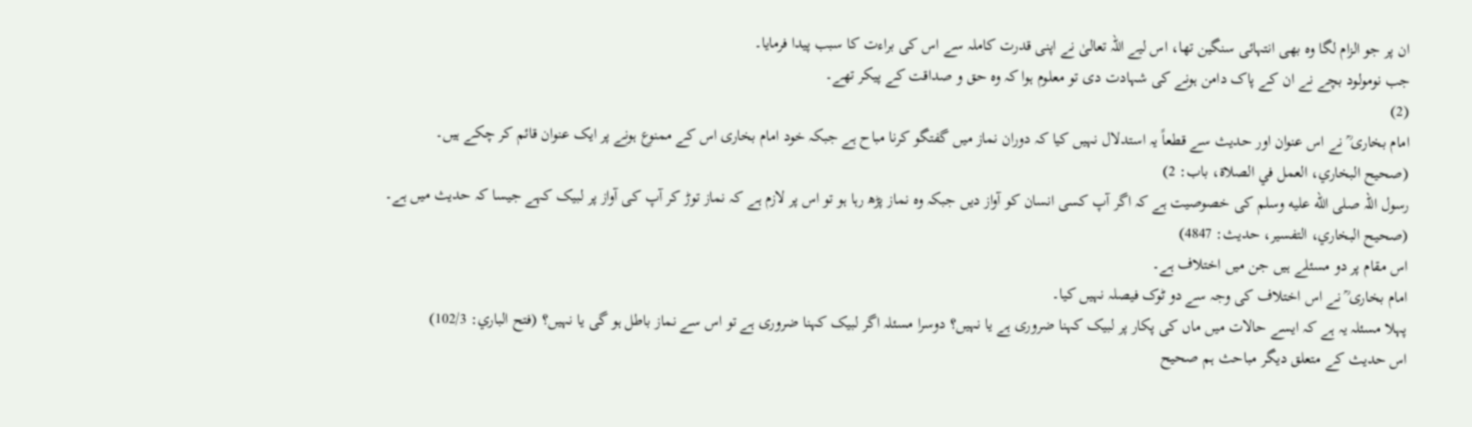ان پر جو الزام لگا وہ بھی انتہائی سنگین تھا، اس لیے اللہ تعالیٰ نے اپنی قدرت کاملہ سے اس کی براءت کا سبب پیدا فرمایا۔
جب نومولود بچے نے ان کے پاک دامن ہونے کی شہادت دی تو معلوم ہوا کہ وہ حق و صداقت کے پیکر تھے۔
(2)
امام بخاری ؒ نے اس عنوان اور حدیث سے قطعاً یہ استدلال نہیں کیا کہ دوران نماز میں گفتگو کرنا مباح ہے جبکہ خود امام بخاری اس کے ممنوع ہونے پر ایک عنوان قائم کر چکے ہیں۔
(صحیح البخاري، العمل في الصلاة، باب: 2)
رسول اللہ صلى الله عليه وسلم کی خصوصیت ہے کہ اگر آپ کسی انسان کو آواز دیں جبکہ وہ نماز پڑھ رہا ہو تو اس پر لازم ہے کہ نماز توڑ کر آپ کی آواز پر لبیک کہے جیسا کہ حدیث میں ہے۔
(صحیح البخاري، التفسیر، حدیث: 4847)
اس مقام پر دو مسئلے ہیں جن میں اختلاف ہے۔
امام بخاری ؒ نے اس اختلاف کی وجہ سے دو ٹوک فیصلہ نہیں کیا۔
پہلا مسئلہ یہ ہے کہ ایسے حالات میں ماں کی پکار پر لبیک کہنا ضروری ہے یا نہیں؟ دوسرا مسئلہ اگر لبیک کہنا ضروری ہے تو اس سے نماز باطل ہو گی یا نہیں؟ (فتح الباري: 102/3)
اس حدیث کے متعلق دیگر مباحث ہم صحیح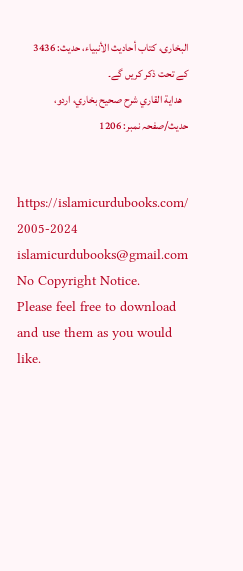البخاری، کتاب أحاديث الأنبياء، حدیث: 3436 کے تحت ذکر کریں گے۔
   هداية القاري شرح صحيح بخاري، اردو، حدیث/صفحہ نمبر: 1206


https://islamicurdubooks.com/ 2005-2024 islamicurdubooks@gmail.com No Copyright Notice.
Please feel free to download and use them as you would like.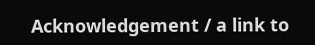Acknowledgement / a link to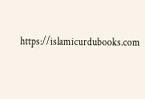https://islamicurdubooks.com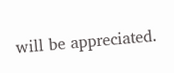will be appreciated.